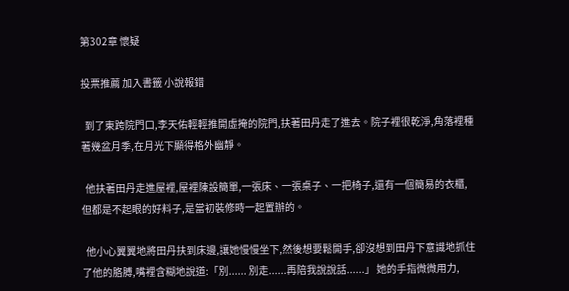第302章 懷疑

投票推薦 加入書籤 小說報錯

  到了東跨院門口,李天佑輕輕推開虛掩的院門,扶著田丹走了進去。院子裡很乾淨,角落裡種著幾盆月季,在月光下顯得格外幽靜。

  他扶著田丹走進屋裡,屋裡陳設簡單,一張床、一張桌子、一把椅子,還有一個簡易的衣櫃,但都是不起眼的好料子,是當初裝修時一起置辦的。

  他小心翼翼地將田丹扶到床邊,讓她慢慢坐下,然後想要鬆開手,卻沒想到田丹下意識地抓住了他的胳膊,嘴裡含糊地說道:「別...... 別走......再陪我說說話......」 她的手指微微用力,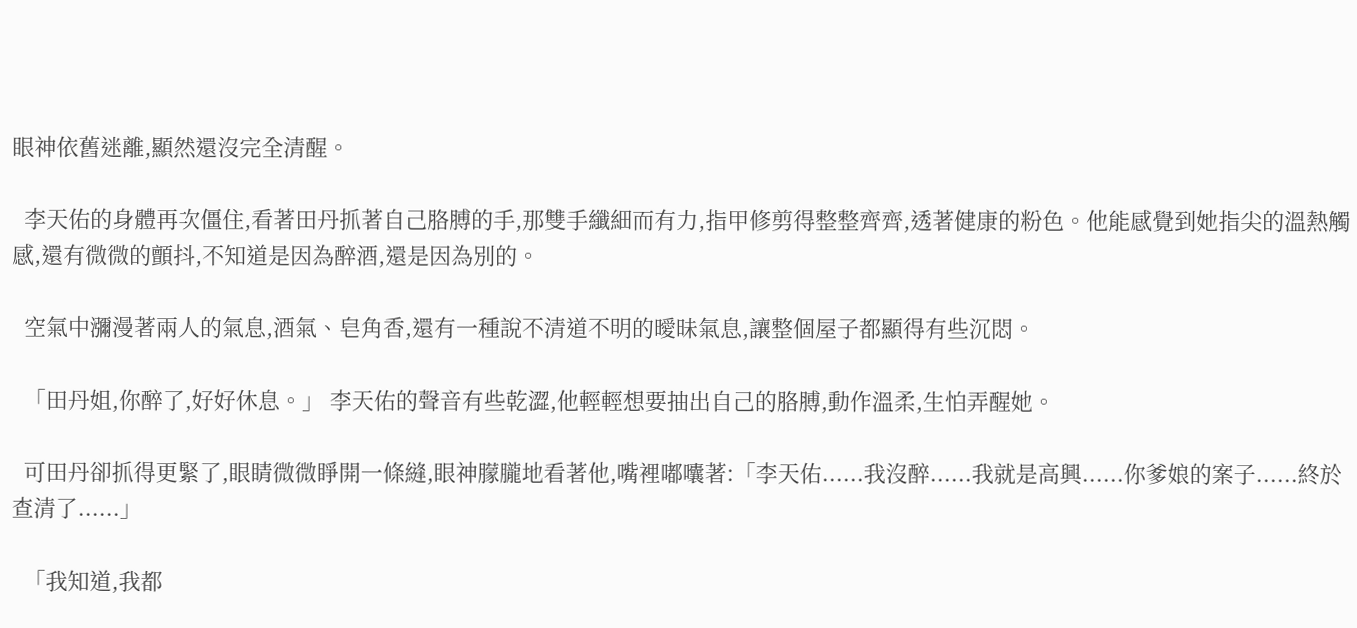眼神依舊迷離,顯然還沒完全清醒。

  李天佑的身體再次僵住,看著田丹抓著自己胳膊的手,那雙手纖細而有力,指甲修剪得整整齊齊,透著健康的粉色。他能感覺到她指尖的溫熱觸感,還有微微的顫抖,不知道是因為醉酒,還是因為別的。

  空氣中瀰漫著兩人的氣息,酒氣、皂角香,還有一種說不清道不明的曖昧氣息,讓整個屋子都顯得有些沉悶。

  「田丹姐,你醉了,好好休息。」 李天佑的聲音有些乾澀,他輕輕想要抽出自己的胳膊,動作溫柔,生怕弄醒她。

  可田丹卻抓得更緊了,眼睛微微睜開一條縫,眼神朦朧地看著他,嘴裡嘟囔著:「李天佑......我沒醉......我就是高興......你爹娘的案子......終於查清了......」

  「我知道,我都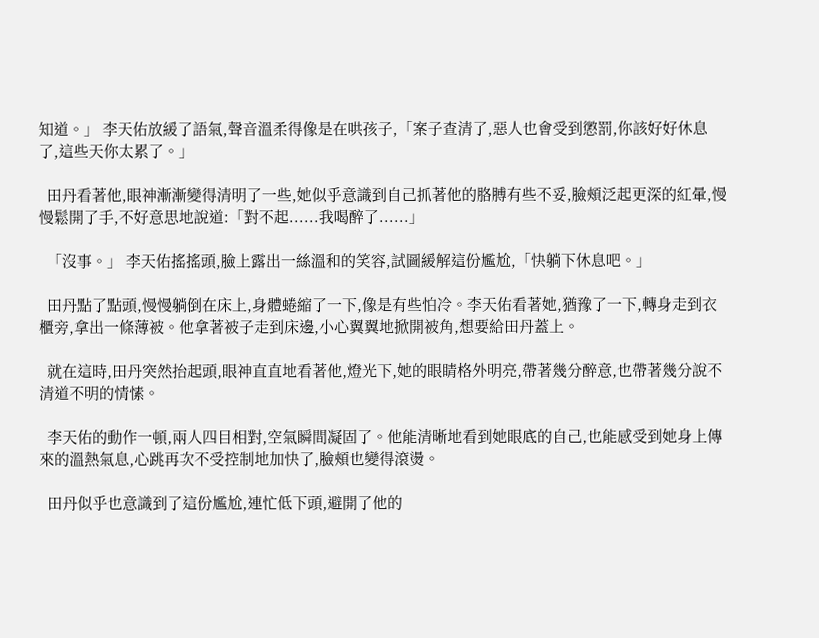知道。」 李天佑放緩了語氣,聲音溫柔得像是在哄孩子,「案子查清了,惡人也會受到懲罰,你該好好休息了,這些天你太累了。」

  田丹看著他,眼神漸漸變得清明了一些,她似乎意識到自己抓著他的胳膊有些不妥,臉頰泛起更深的紅暈,慢慢鬆開了手,不好意思地說道:「對不起......我喝醉了......」

  「沒事。」 李天佑搖搖頭,臉上露出一絲溫和的笑容,試圖緩解這份尷尬,「快躺下休息吧。」

  田丹點了點頭,慢慢躺倒在床上,身體蜷縮了一下,像是有些怕冷。李天佑看著她,猶豫了一下,轉身走到衣櫃旁,拿出一條薄被。他拿著被子走到床邊,小心翼翼地掀開被角,想要給田丹蓋上。

  就在這時,田丹突然抬起頭,眼神直直地看著他,燈光下,她的眼睛格外明亮,帶著幾分醉意,也帶著幾分說不清道不明的情愫。

  李天佑的動作一頓,兩人四目相對,空氣瞬間凝固了。他能清晰地看到她眼底的自己,也能感受到她身上傳來的溫熱氣息,心跳再次不受控制地加快了,臉頰也變得滾燙。

  田丹似乎也意識到了這份尷尬,連忙低下頭,避開了他的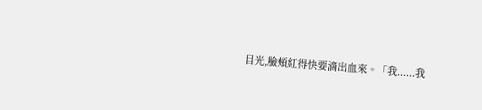目光,臉頰紅得快要滴出血來。「我......我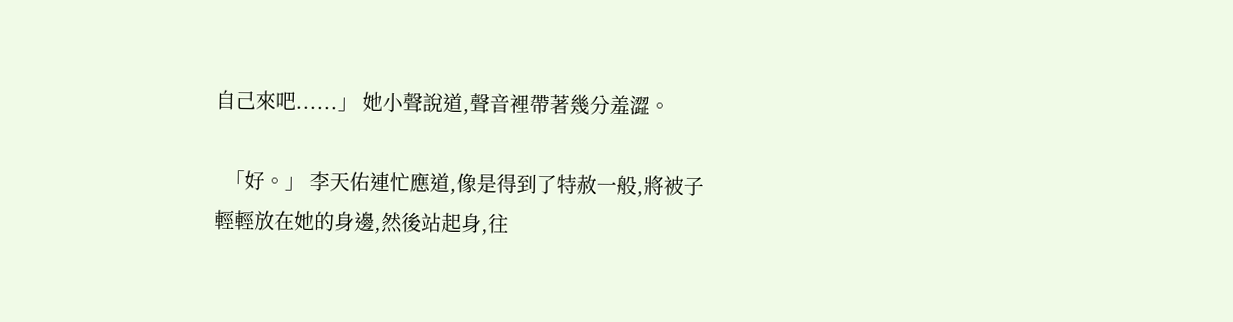自己來吧......」 她小聲說道,聲音裡帶著幾分羞澀。

  「好。」 李天佑連忙應道,像是得到了特赦一般,將被子輕輕放在她的身邊,然後站起身,往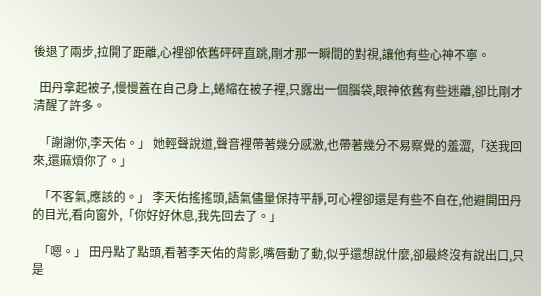後退了兩步,拉開了距離,心裡卻依舊砰砰直跳,剛才那一瞬間的對視,讓他有些心神不寧。

  田丹拿起被子,慢慢蓋在自己身上,蜷縮在被子裡,只露出一個腦袋,眼神依舊有些迷離,卻比剛才清醒了許多。

  「謝謝你,李天佑。」 她輕聲說道,聲音裡帶著幾分感激,也帶著幾分不易察覺的羞澀,「送我回來,還麻煩你了。」

  「不客氣,應該的。」 李天佑搖搖頭,語氣儘量保持平靜,可心裡卻還是有些不自在,他避開田丹的目光,看向窗外,「你好好休息,我先回去了。」

  「嗯。」 田丹點了點頭,看著李天佑的背影,嘴唇動了動,似乎還想說什麼,卻最終沒有說出口,只是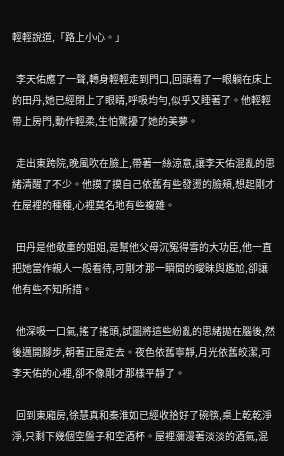輕輕說道,「路上小心。」

  李天佑應了一聲,轉身輕輕走到門口,回頭看了一眼躺在床上的田丹,她已經閉上了眼睛,呼吸均勻,似乎又睡著了。他輕輕帶上房門,動作輕柔,生怕驚擾了她的美夢。

  走出東跨院,晚風吹在臉上,帶著一絲涼意,讓李天佑混亂的思緒清醒了不少。他摸了摸自己依舊有些發燙的臉頰,想起剛才在屋裡的種種,心裡莫名地有些複雜。

  田丹是他敬重的姐姐,是幫他父母沉冤得雪的大功臣,他一直把她當作親人一般看待,可剛才那一瞬間的曖昧與尷尬,卻讓他有些不知所措。

  他深吸一口氣,搖了搖頭,試圖將這些紛亂的思緒拋在腦後,然後邁開腳步,朝著正屋走去。夜色依舊寧靜,月光依舊皎潔,可李天佑的心裡,卻不像剛才那樣平靜了。

  回到東廂房,徐慧真和秦淮如已經收拾好了碗筷,桌上乾乾淨淨,只剩下幾個空盤子和空酒杯。屋裡瀰漫著淡淡的酒氣,混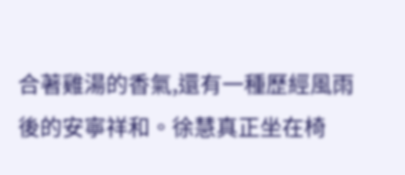合著雞湯的香氣,還有一種歷經風雨後的安寧祥和。徐慧真正坐在椅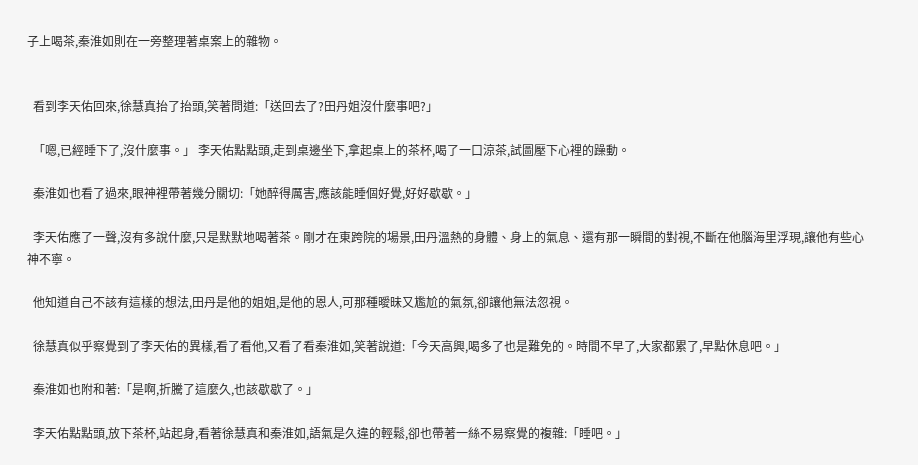子上喝茶,秦淮如則在一旁整理著桌案上的雜物。


  看到李天佑回來,徐慧真抬了抬頭,笑著問道:「送回去了?田丹姐沒什麼事吧?」

  「嗯,已經睡下了,沒什麼事。」 李天佑點點頭,走到桌邊坐下,拿起桌上的茶杯,喝了一口涼茶,試圖壓下心裡的躁動。

  秦淮如也看了過來,眼神裡帶著幾分關切:「她醉得厲害,應該能睡個好覺,好好歇歇。」

  李天佑應了一聲,沒有多說什麼,只是默默地喝著茶。剛才在東跨院的場景,田丹溫熱的身體、身上的氣息、還有那一瞬間的對視,不斷在他腦海里浮現,讓他有些心神不寧。

  他知道自己不該有這樣的想法,田丹是他的姐姐,是他的恩人,可那種曖昧又尷尬的氣氛,卻讓他無法忽視。

  徐慧真似乎察覺到了李天佑的異樣,看了看他,又看了看秦淮如,笑著說道:「今天高興,喝多了也是難免的。時間不早了,大家都累了,早點休息吧。」

  秦淮如也附和著:「是啊,折騰了這麼久,也該歇歇了。」

  李天佑點點頭,放下茶杯,站起身,看著徐慧真和秦淮如,語氣是久違的輕鬆,卻也帶著一絲不易察覺的複雜:「睡吧。」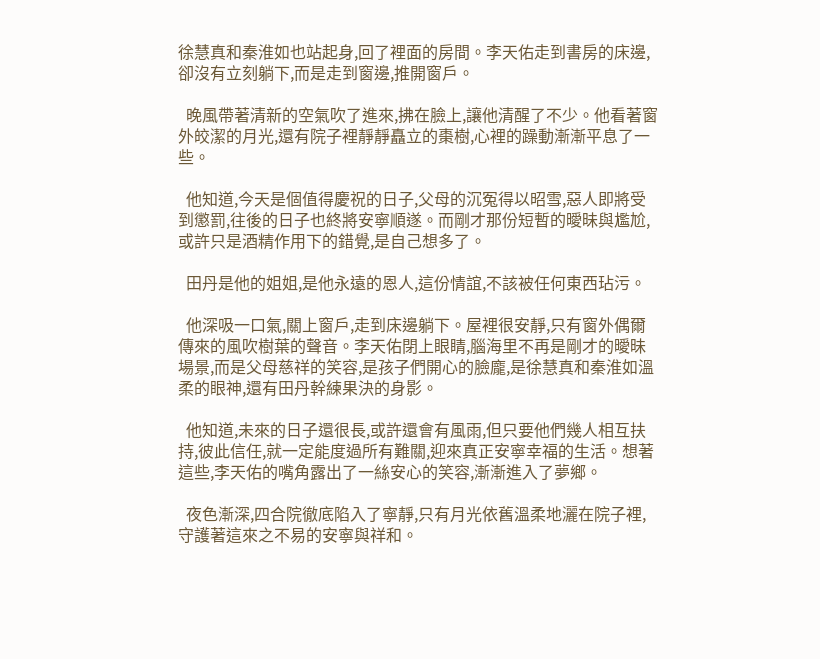徐慧真和秦淮如也站起身,回了裡面的房間。李天佑走到書房的床邊,卻沒有立刻躺下,而是走到窗邊,推開窗戶。

  晚風帶著清新的空氣吹了進來,拂在臉上,讓他清醒了不少。他看著窗外皎潔的月光,還有院子裡靜靜矗立的棗樹,心裡的躁動漸漸平息了一些。

  他知道,今天是個值得慶祝的日子,父母的沉冤得以昭雪,惡人即將受到懲罰,往後的日子也終將安寧順遂。而剛才那份短暫的曖昧與尷尬,或許只是酒精作用下的錯覺,是自己想多了。

  田丹是他的姐姐,是他永遠的恩人,這份情誼,不該被任何東西玷污。

  他深吸一口氣,關上窗戶,走到床邊躺下。屋裡很安靜,只有窗外偶爾傳來的風吹樹葉的聲音。李天佑閉上眼睛,腦海里不再是剛才的曖昧場景,而是父母慈祥的笑容,是孩子們開心的臉龐,是徐慧真和秦淮如溫柔的眼神,還有田丹幹練果決的身影。

  他知道,未來的日子還很長,或許還會有風雨,但只要他們幾人相互扶持,彼此信任,就一定能度過所有難關,迎來真正安寧幸福的生活。想著這些,李天佑的嘴角露出了一絲安心的笑容,漸漸進入了夢鄉。

  夜色漸深,四合院徹底陷入了寧靜,只有月光依舊溫柔地灑在院子裡,守護著這來之不易的安寧與祥和。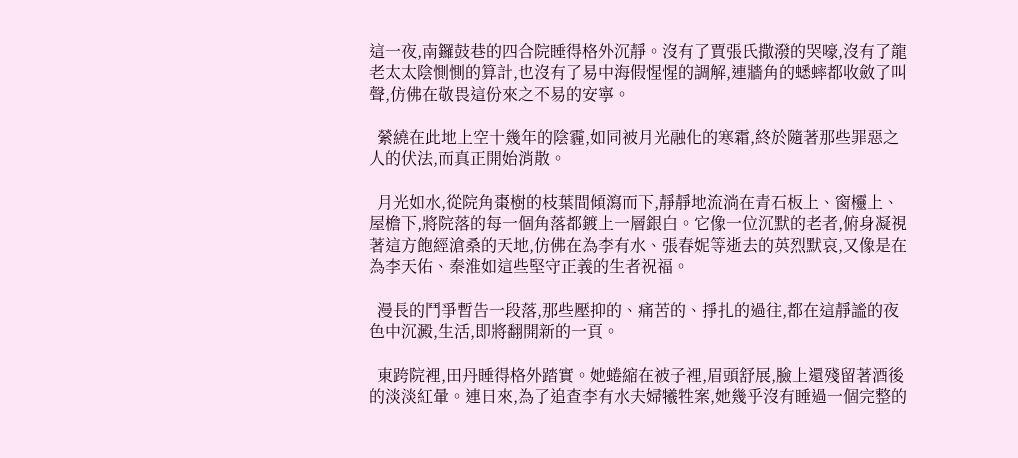這一夜,南鑼鼓巷的四合院睡得格外沉靜。沒有了賈張氏撒潑的哭嚎,沒有了龍老太太陰惻惻的算計,也沒有了易中海假惺惺的調解,連牆角的蟋蟀都收斂了叫聲,仿佛在敬畏這份來之不易的安寧。

  縈繞在此地上空十幾年的陰霾,如同被月光融化的寒霜,終於隨著那些罪惡之人的伏法,而真正開始消散。

  月光如水,從院角棗樹的枝葉間傾瀉而下,靜靜地流淌在青石板上、窗欞上、屋檐下,將院落的每一個角落都鍍上一層銀白。它像一位沉默的老者,俯身凝視著這方飽經滄桑的天地,仿佛在為李有水、張春妮等逝去的英烈默哀,又像是在為李天佑、秦淮如這些堅守正義的生者祝福。

  漫長的鬥爭暫告一段落,那些壓抑的、痛苦的、掙扎的過往,都在這靜謐的夜色中沉澱,生活,即將翻開新的一頁。

  東跨院裡,田丹睡得格外踏實。她蜷縮在被子裡,眉頭舒展,臉上還殘留著酒後的淡淡紅暈。連日來,為了追查李有水夫婦犧牲案,她幾乎沒有睡過一個完整的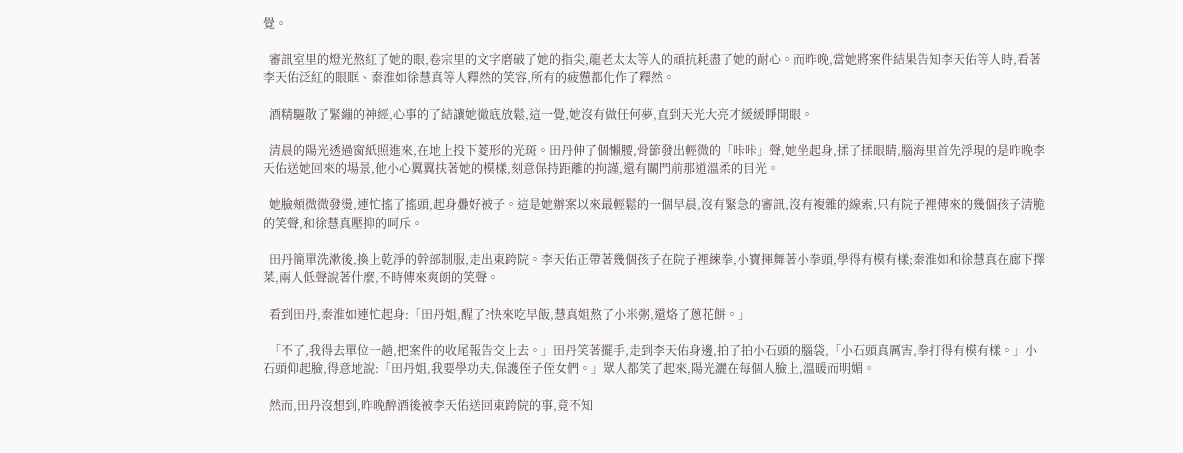覺。

  審訊室里的燈光熬紅了她的眼,卷宗里的文字磨破了她的指尖,龍老太太等人的頑抗耗盡了她的耐心。而昨晚,當她將案件結果告知李天佑等人時,看著李天佑泛紅的眼眶、秦淮如徐慧真等人釋然的笑容,所有的疲憊都化作了釋然。

  酒精驅散了緊繃的神經,心事的了結讓她徹底放鬆,這一覺,她沒有做任何夢,直到天光大亮才緩緩睜開眼。

  清晨的陽光透過窗紙照進來,在地上投下菱形的光斑。田丹伸了個懶腰,骨節發出輕微的「咔咔」聲,她坐起身,揉了揉眼睛,腦海里首先浮現的是昨晚李天佑送她回來的場景,他小心翼翼扶著她的模樣,刻意保持距離的拘謹,還有關門前那道溫柔的目光。

  她臉頰微微發燙,連忙搖了搖頭,起身疊好被子。這是她辦案以來最輕鬆的一個早晨,沒有緊急的審訊,沒有複雜的線索,只有院子裡傳來的幾個孩子清脆的笑聲,和徐慧真壓抑的呵斥。

  田丹簡單洗漱後,換上乾淨的幹部制服,走出東跨院。李天佑正帶著幾個孩子在院子裡練拳,小寶揮舞著小拳頭,學得有模有樣;秦淮如和徐慧真在廊下擇菜,兩人低聲說著什麼,不時傳來爽朗的笑聲。

  看到田丹,秦淮如連忙起身:「田丹姐,醒了?快來吃早飯,慧真姐熬了小米粥,還烙了蔥花餅。」

  「不了,我得去單位一趟,把案件的收尾報告交上去。」田丹笑著擺手,走到李天佑身邊,拍了拍小石頭的腦袋,「小石頭真厲害,拳打得有模有樣。」小石頭仰起臉,得意地說:「田丹姐,我要學功夫,保護侄子侄女們。」眾人都笑了起來,陽光灑在每個人臉上,溫暖而明媚。

  然而,田丹沒想到,昨晚醉酒後被李天佑送回東跨院的事,竟不知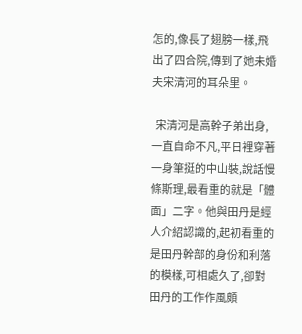怎的,像長了翅膀一樣,飛出了四合院,傳到了她未婚夫宋清河的耳朵里。

  宋清河是高幹子弟出身,一直自命不凡,平日裡穿著一身筆挺的中山裝,說話慢條斯理,最看重的就是「體面」二字。他與田丹是經人介紹認識的,起初看重的是田丹幹部的身份和利落的模樣,可相處久了,卻對田丹的工作作風頗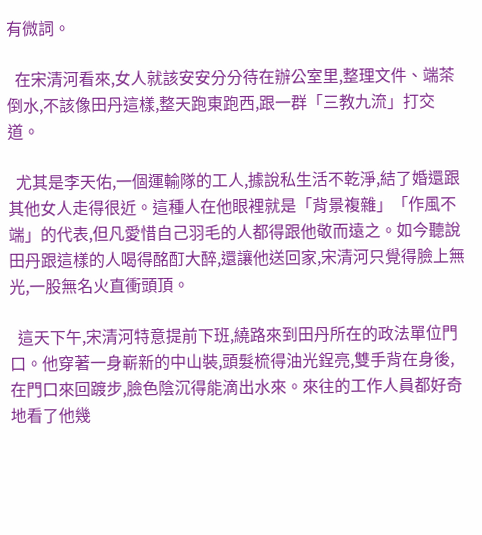有微詞。

  在宋清河看來,女人就該安安分分待在辦公室里,整理文件、端茶倒水,不該像田丹這樣,整天跑東跑西,跟一群「三教九流」打交道。

  尤其是李天佑,一個運輸隊的工人,據說私生活不乾淨,結了婚還跟其他女人走得很近。這種人在他眼裡就是「背景複雜」「作風不端」的代表,但凡愛惜自己羽毛的人都得跟他敬而遠之。如今聽說田丹跟這樣的人喝得酩酊大醉,還讓他送回家,宋清河只覺得臉上無光,一股無名火直衝頭頂。

  這天下午,宋清河特意提前下班,繞路來到田丹所在的政法單位門口。他穿著一身嶄新的中山裝,頭髮梳得油光鋥亮,雙手背在身後,在門口來回踱步,臉色陰沉得能滴出水來。來往的工作人員都好奇地看了他幾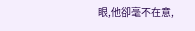眼,他卻毫不在意,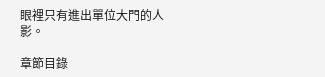眼裡只有進出單位大門的人影。

章節目錄